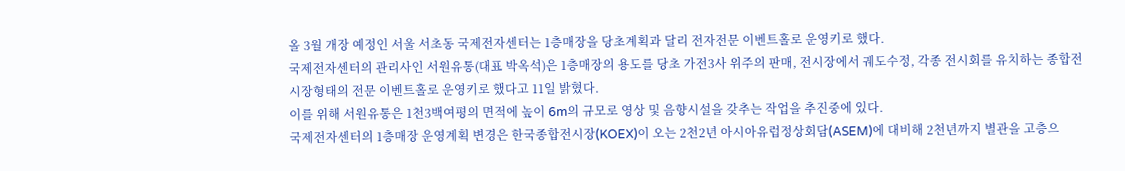올 3월 개장 예정인 서울 서초동 국제전자센터는 1층매장을 당초계획과 달리 전자전문 이벤트홀로 운영키로 했다.
국제전자센터의 관리사인 서원유통(대표 박옥석)은 1층매장의 용도를 당초 가전3사 위주의 판매, 전시장에서 궤도수정, 각종 전시회를 유치하는 종합전시장형태의 전문 이벤트홀로 운영키로 했다고 11일 밝혔다.
이를 위해 서원유통은 1천3백여평의 면적에 높이 6m의 규모로 영상 및 음향시설을 갖추는 작업을 추진중에 있다.
국제전자센터의 1층매장 운영계획 변경은 한국종합전시장(KOEX)이 오는 2천2년 아시아유럽정상회담(ASEM)에 대비해 2천년까지 별관을 고층으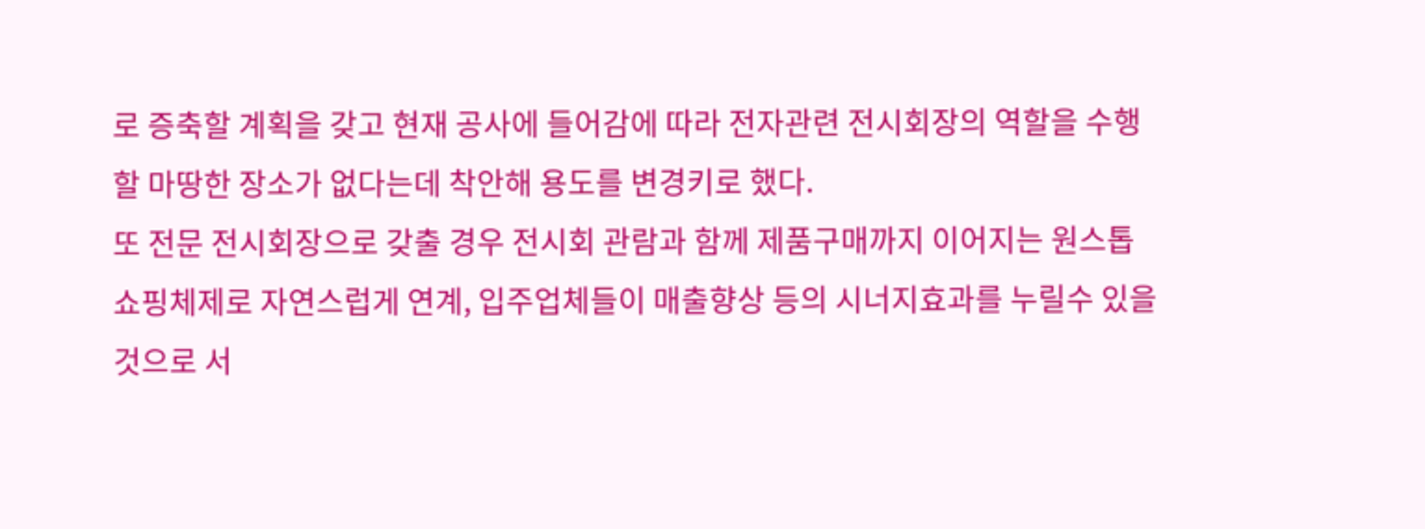로 증축할 계획을 갖고 현재 공사에 들어감에 따라 전자관련 전시회장의 역할을 수행할 마땅한 장소가 없다는데 착안해 용도를 변경키로 했다.
또 전문 전시회장으로 갖출 경우 전시회 관람과 함께 제품구매까지 이어지는 원스톱 쇼핑체제로 자연스럽게 연계, 입주업체들이 매출향상 등의 시너지효과를 누릴수 있을 것으로 서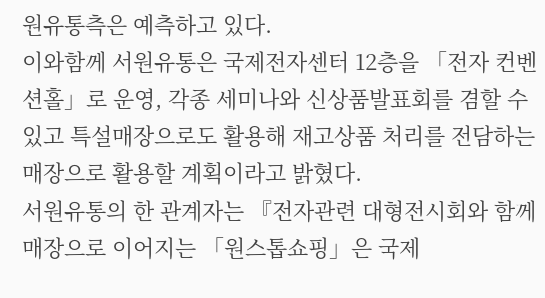원유통측은 예측하고 있다.
이와함께 서원유통은 국제전자센터 12층을 「전자 컨벤션홀」로 운영, 각종 세미나와 신상품발표회를 겸할 수 있고 특설매장으로도 활용해 재고상품 처리를 전담하는 매장으로 활용할 계획이라고 밝혔다.
서원유통의 한 관계자는 『전자관련 대형전시회와 함께 매장으로 이어지는 「원스톱쇼핑」은 국제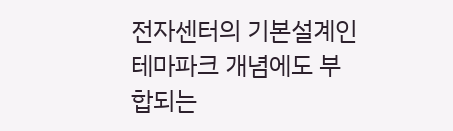전자센터의 기본설계인 테마파크 개념에도 부합되는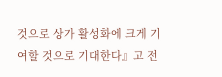것으로 상가 활성화에 크게 기여할 것으로 기대한다』고 전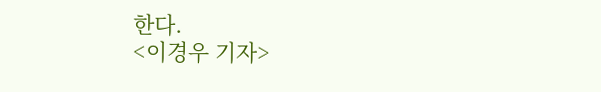한다.
<이경우 기자>